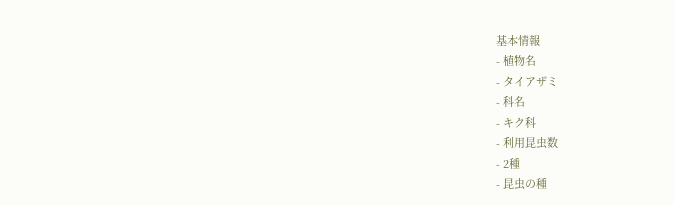基本情報
- 植物名
- タイアザミ
- 科名
- キク科
- 利用昆虫数
- 2種
- 昆虫の種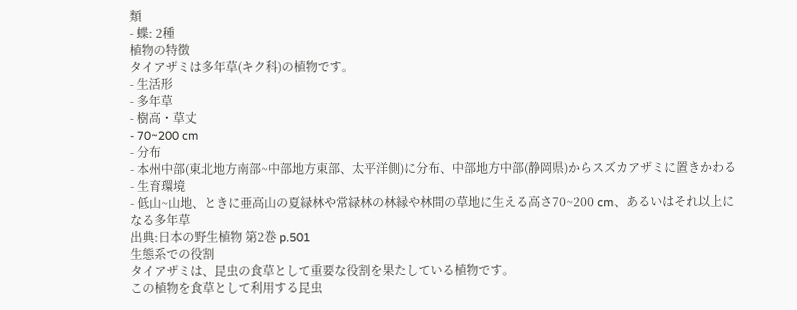類
- 蝶: 2種
植物の特徴
タイアザミは多年草(キク科)の植物です。
- 生活形
- 多年草
- 樹高・草丈
- 70~200 cm
- 分布
- 本州中部(東北地方南部~中部地方東部、太平洋側)に分布、中部地方中部(静岡県)からスズカアザミに置きかわる
- 生育環境
- 低山~山地、ときに亜高山の夏緑林や常緑林の林縁や林間の草地に生える高さ70~200 cm、あるいはそれ以上になる多年草
出典:日本の野生植物 第2巻 p.501
生態系での役割
タイアザミは、昆虫の食草として重要な役割を果たしている植物です。
この植物を食草として利用する昆虫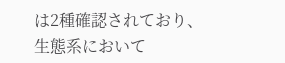は2種確認されており、生態系において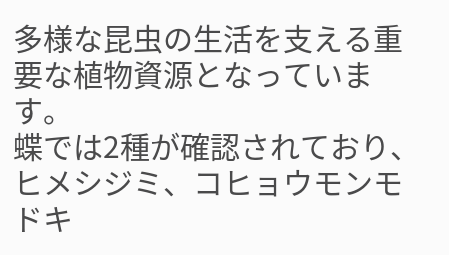多様な昆虫の生活を支える重要な植物資源となっています。
蝶では2種が確認されており、ヒメシジミ、コヒョウモンモドキ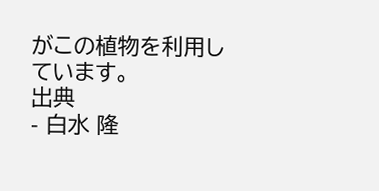がこの植物を利用しています。
出典
- 白水 隆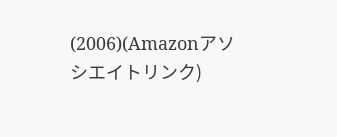(2006)(Amazonアソシエイトリンク)